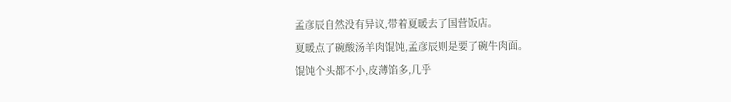孟彦辰自然没有异议,带着夏暖去了国营饭店。
夏暖点了碗酸汤羊肉馄饨,孟彦辰则是要了碗牛肉面。
馄饨个头都不小,皮薄馅多,几乎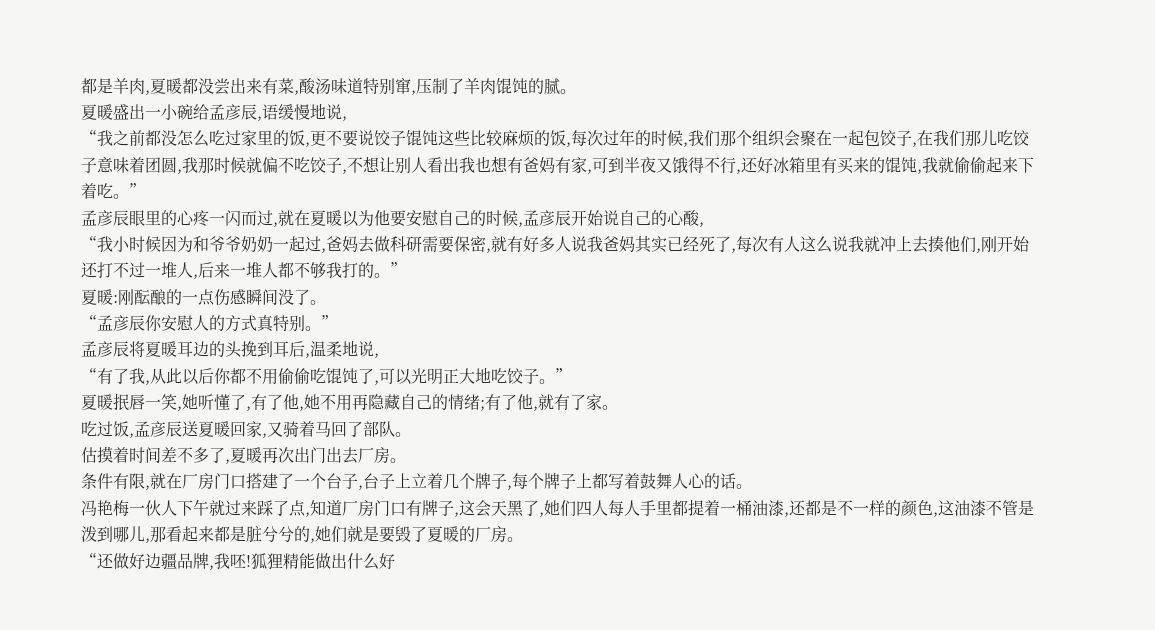都是羊肉,夏暖都没尝出来有菜,酸汤味道特别窜,压制了羊肉馄饨的腻。
夏暖盛出一小碗给孟彦辰,语缓慢地说,
“我之前都没怎么吃过家里的饭,更不要说饺子馄饨这些比较麻烦的饭,每次过年的时候,我们那个组织会聚在一起包饺子,在我们那儿吃饺子意味着团圆,我那时候就偏不吃饺子,不想让别人看出我也想有爸妈有家,可到半夜又饿得不行,还好冰箱里有买来的馄饨,我就偷偷起来下着吃。”
孟彦辰眼里的心疼一闪而过,就在夏暖以为他要安慰自己的时候,孟彦辰开始说自己的心酸,
“我小时候因为和爷爷奶奶一起过,爸妈去做科研需要保密,就有好多人说我爸妈其实已经死了,每次有人这么说我就冲上去揍他们,刚开始还打不过一堆人,后来一堆人都不够我打的。”
夏暖:刚酝酿的一点伤感瞬间没了。
“孟彦辰你安慰人的方式真特别。”
孟彦辰将夏暖耳边的头挽到耳后,温柔地说,
“有了我,从此以后你都不用偷偷吃馄饨了,可以光明正大地吃饺子。”
夏暖抿唇一笑,她听懂了,有了他,她不用再隐藏自己的情绪;有了他,就有了家。
吃过饭,孟彦辰送夏暖回家,又骑着马回了部队。
估摸着时间差不多了,夏暖再次出门出去厂房。
条件有限,就在厂房门口搭建了一个台子,台子上立着几个牌子,每个牌子上都写着鼓舞人心的话。
冯艳梅一伙人下午就过来踩了点,知道厂房门口有牌子,这会天黑了,她们四人每人手里都提着一桶油漆,还都是不一样的颜色,这油漆不管是泼到哪儿,那看起来都是脏兮兮的,她们就是要毁了夏暖的厂房。
“还做好边疆品牌,我呸!狐狸精能做出什么好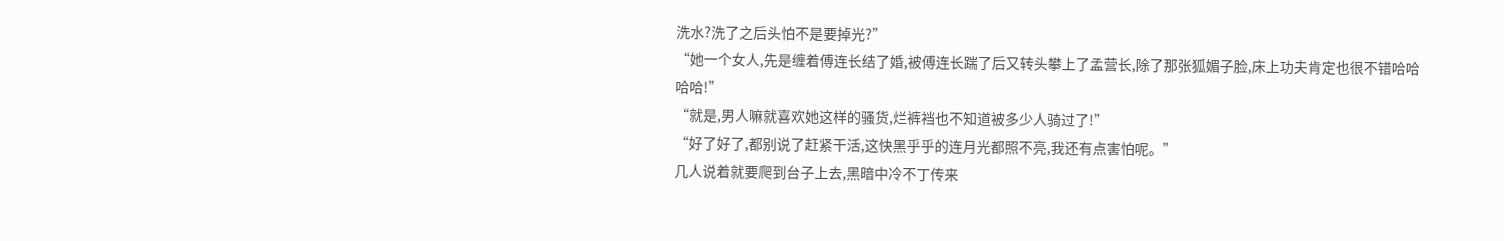洗水?洗了之后头怕不是要掉光?”
“她一个女人,先是缠着傅连长结了婚,被傅连长踹了后又转头攀上了孟营长,除了那张狐媚子脸,床上功夫肯定也很不错哈哈哈哈!”
“就是,男人嘛就喜欢她这样的骚货,烂裤裆也不知道被多少人骑过了!”
“好了好了,都别说了赶紧干活,这快黑乎乎的连月光都照不亮,我还有点害怕呢。”
几人说着就要爬到台子上去,黑暗中冷不丁传来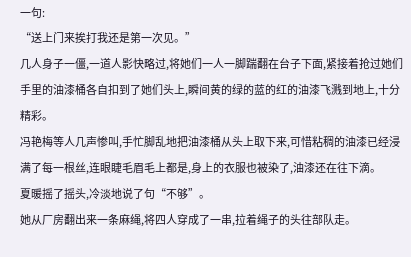一句:
“送上门来挨打我还是第一次见。”
几人身子一僵,一道人影快略过,将她们一人一脚踹翻在台子下面,紧接着抢过她们手里的油漆桶各自扣到了她们头上,瞬间黄的绿的蓝的红的油漆飞溅到地上,十分精彩。
冯艳梅等人几声惨叫,手忙脚乱地把油漆桶从头上取下来,可惜粘稠的油漆已经浸满了每一根丝,连眼睫毛眉毛上都是,身上的衣服也被染了,油漆还在往下滴。
夏暖摇了摇头,冷淡地说了句“不够”。
她从厂房翻出来一条麻绳,将四人穿成了一串,拉着绳子的头往部队走。